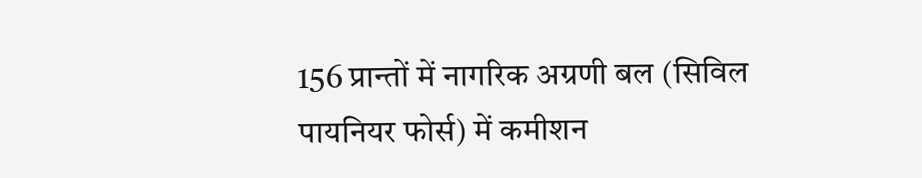156 प्रान्तों में नागरिक अग्रणी बल (सिविल पायनियर फोर्स) में कमीशन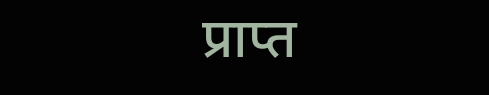प्राप्त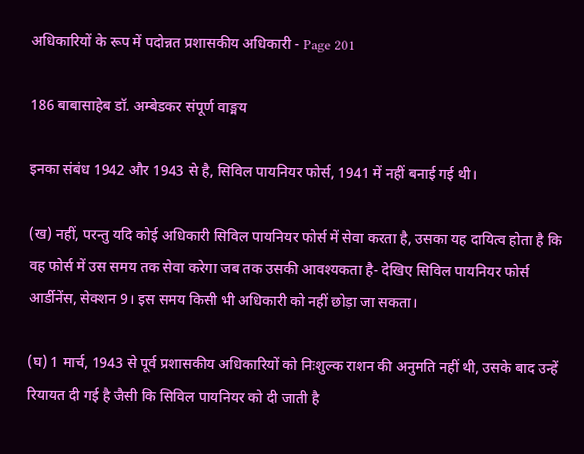अधिकारियों के रूप में पदोन्नत प्रशासकीय अधिकारी - Page 201

186 बाबासाहेब डॉ. अम्बेडकर संपूर्ण वाङ्मय

इनका संबंध 1942 और 1943 से है, सिविल पायनियर फोर्स, 1941 में नहीं बनाई गई थी।

(ख) नहीं, परन्तु यदि कोई अधिकारी सिविल पायनियर फोर्स में सेवा करता है, उसका यह दायित्व होता है कि वह फोर्स में उस समय तक सेवा करेगा जब तक उसकी आवश्यकता है- देखिए सिविल पायनियर फोर्स आर्डीनेंस, सेक्शन 9। इस समय किसी भी अधिकारी को नहीं छोड़ा जा सकता।

(घ) 1 मार्च, 1943 से पूर्व प्रशासकीय अधिकारियों को निःशुल्क राशन की अनुमति नहीं थी, उसके बाद उन्हें रियायत दी गई है जैसी कि सिविल पायनियर को दी जाती है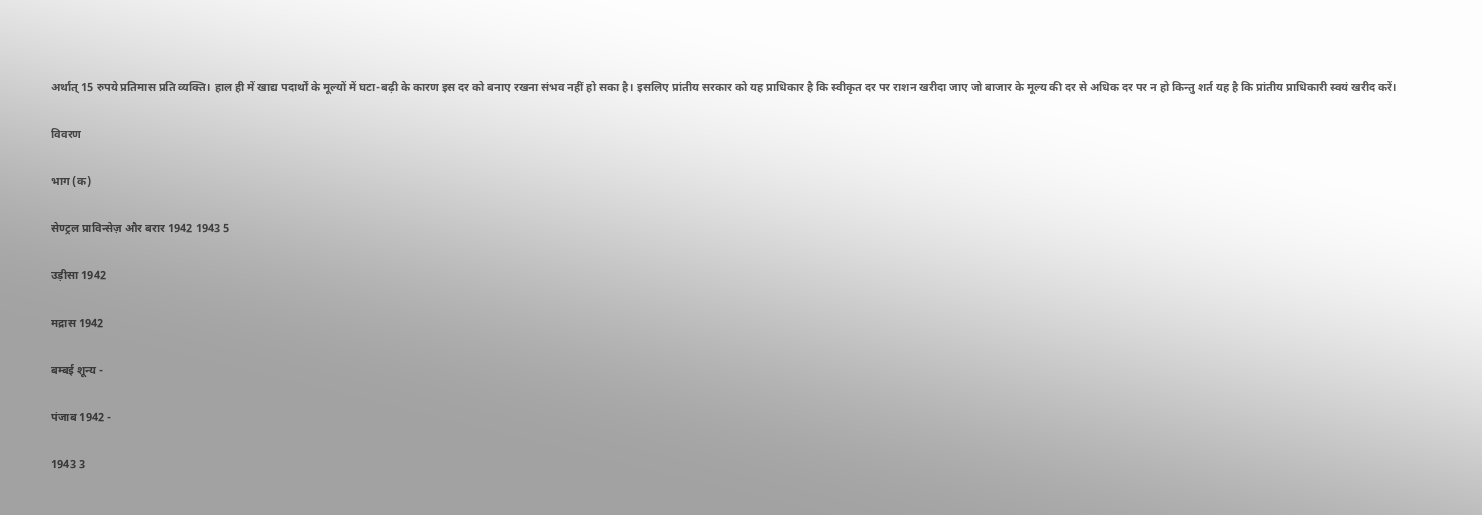अर्थात् 15 रुपये प्रतिमास प्रति व्यक्ति। हाल ही में खाद्य पदार्थों के मूल्यों में घटा-बढ़ी के कारण इस दर को बनाए रखना संभव नहीं हो सका है। इसलिए प्रांतीय सरकार को यह प्राधिकार है कि स्वीकृत दर पर राशन खरीदा जाए जो बाजार के मूल्य की दर से अधिक दर पर न हो किन्तु शर्त यह है कि प्रांतीय प्राधिकारी स्वयं खरीद करें।

विवरण

भाग (क)

सेण्ट्रल प्राविन्सेज़ और बरार 1942 1943 5

उड़ीसा 1942

मद्रास 1942

बम्बई शून्य -

पंजाब 1942 -

1943 3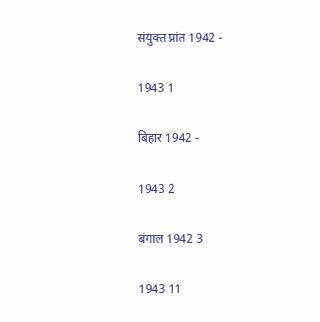संयुक्त प्रांत 1942 -

1943 1

बिहार 1942 -

1943 2

बंगाल 1942 3

1943 11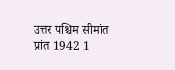उत्तर पश्चिम सीमांत प्रांत 1942 1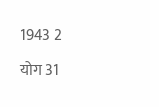1943 2

योग 31